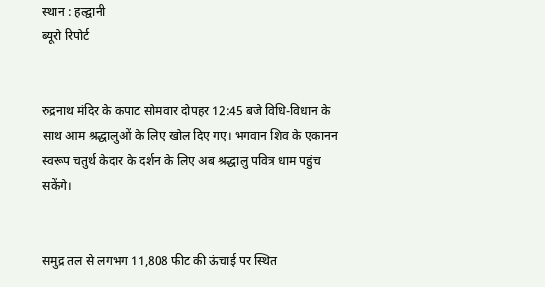स्थान : हल्द्वानी
ब्यूरो रिपोर्ट


रुद्रनाथ मंदिर के कपाट सोमवार दोपहर 12:45 बजे विधि-विधान के साथ आम श्रद्धालुओं के लिए खोल दिए गए। भगवान शिव के एकानन स्वरूप चतुर्थ केदार के दर्शन के लिए अब श्रद्धालु पवित्र धाम पहुंच सकेंगे।


समुद्र तल से लगभग 11,808 फीट की ऊंचाई पर स्थित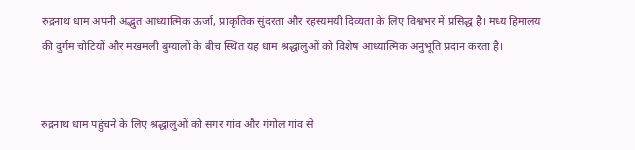रुद्रनाथ धाम अपनी अद्भुत आध्यात्मिक ऊर्जा, प्राकृतिक सुंदरता और रहस्यमयी दिव्यता के लिए विश्वभर में प्रसिद्ध है। मध्य हिमालय की दुर्गम चोटियों और मखमली बुग्यालों के बीच स्थित यह धाम श्रद्धालुओं को विशेष आध्यात्मिक अनुभूति प्रदान करता है।


रुद्रनाथ धाम पहुंचने के लिए श्रद्धालुओं को सगर गांव और गंगोल गांव से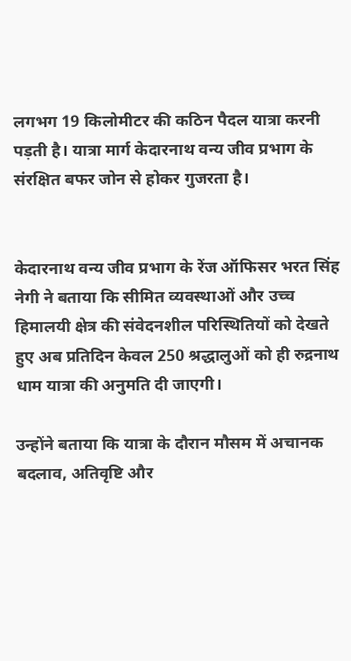लगभग 19 किलोमीटर की कठिन पैदल यात्रा करनी पड़ती है। यात्रा मार्ग केदारनाथ वन्य जीव प्रभाग के संरक्षित बफर जोन से होकर गुजरता है।


केदारनाथ वन्य जीव प्रभाग के रेंज ऑफिसर भरत सिंह नेगी ने बताया कि सीमित व्यवस्थाओं और उच्च हिमालयी क्षेत्र की संवेदनशील परिस्थितियों को देखते हुए अब प्रतिदिन केवल 250 श्रद्धालुओं को ही रुद्रनाथ धाम यात्रा की अनुमति दी जाएगी।

उन्होंने बताया कि यात्रा के दौरान मौसम में अचानक बदलाव, अतिवृष्टि और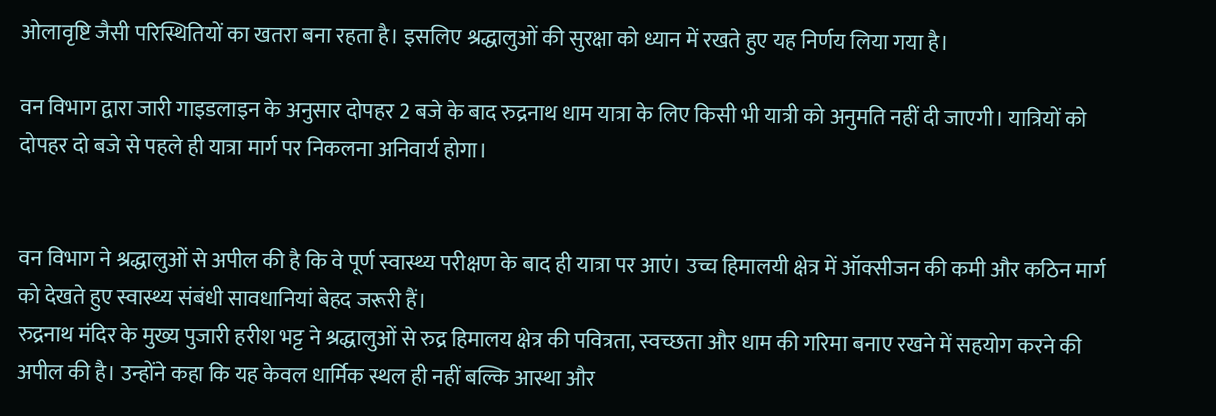ओलावृष्टि जैसी परिस्थितियों का खतरा बना रहता है। इसलिए श्रद्धालुओं की सुरक्षा को ध्यान में रखते हुए यह निर्णय लिया गया है।

वन विभाग द्वारा जारी गाइडलाइन के अनुसार दोपहर 2 बजे के बाद रुद्रनाथ धाम यात्रा के लिए किसी भी यात्री को अनुमति नहीं दी जाएगी। यात्रियों को दोपहर दो बजे से पहले ही यात्रा मार्ग पर निकलना अनिवार्य होगा।


वन विभाग ने श्रद्धालुओं से अपील की है कि वे पूर्ण स्वास्थ्य परीक्षण के बाद ही यात्रा पर आएं। उच्च हिमालयी क्षेत्र में ऑक्सीजन की कमी और कठिन मार्ग को देखते हुए स्वास्थ्य संबंधी सावधानियां बेहद जरूरी हैं।
रुद्रनाथ मंदिर के मुख्य पुजारी हरीश भट्ट ने श्रद्धालुओं से रुद्र हिमालय क्षेत्र की पवित्रता, स्वच्छता और धाम की गरिमा बनाए रखने में सहयोग करने की अपील की है। उन्होंने कहा कि यह केवल धार्मिक स्थल ही नहीं बल्कि आस्था और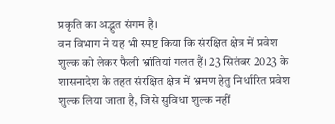प्रकृति का अद्भुत संगम है।
वन विभाग ने यह भी स्पष्ट किया कि संरक्षित क्षेत्र में प्रवेश शुल्क को लेकर फैली भ्रांतियां गलत हैं। 23 सितंबर 2023 के शासनादेश के तहत संरक्षित क्षेत्र में भ्रमण हेतु निर्धारित प्रवेश शुल्क लिया जाता है, जिसे सुविधा शुल्क नहीं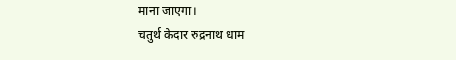माना जाएगा।
चतुर्थ केदार रुद्रनाथ धाम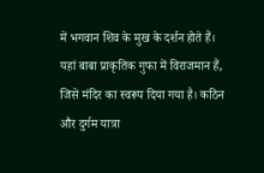में भगवान शिव के मुख के दर्शन होते हैं। यहां बाबा प्राकृतिक गुफा में विराजमान हैं, जिसे मंदिर का स्वरूप दिया गया है। कठिन और दुर्गम यात्रा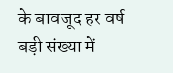के बावजूद हर वर्ष बड़ी संख्या में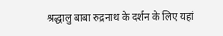श्रद्धालु बाबा रुद्रनाथ के दर्शन के लिए यहां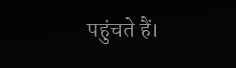पहुंचते हैं।